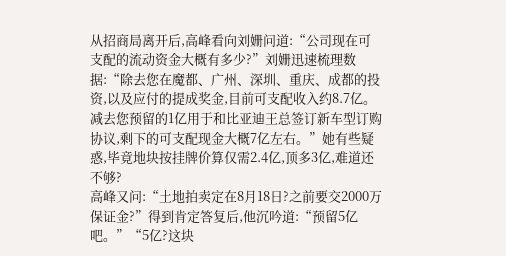从招商局离开后,高峰看向刘姗问道:“公司现在可支配的流动资金大概有多少?”刘姗迅速梳理数据:“除去您在魔都、广州、深圳、重庆、成都的投资,以及应付的提成奖金,目前可支配收入约8.7亿。减去您预留的1亿用于和比亚迪王总签订新车型订购协议,剩下的可支配现金大概7亿左右。”她有些疑惑,毕竟地块按挂牌价算仅需2.4亿,顶多3亿,难道还不够?
高峰又问:“土地拍卖定在8月18日?之前要交2000万保证金?”得到肯定答复后,他沉吟道:“预留5亿吧。”“5亿?这块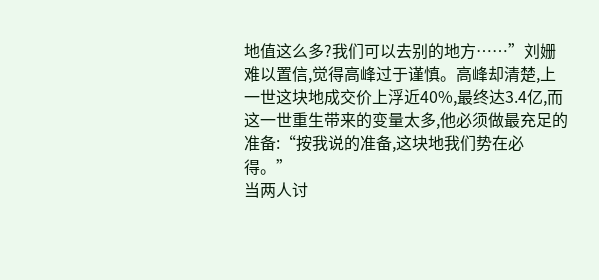地值这么多?我们可以去别的地方……”刘姗难以置信,觉得高峰过于谨慎。高峰却清楚,上一世这块地成交价上浮近40%,最终达3.4亿,而这一世重生带来的变量太多,他必须做最充足的准备:“按我说的准备,这块地我们势在必得。”
当两人讨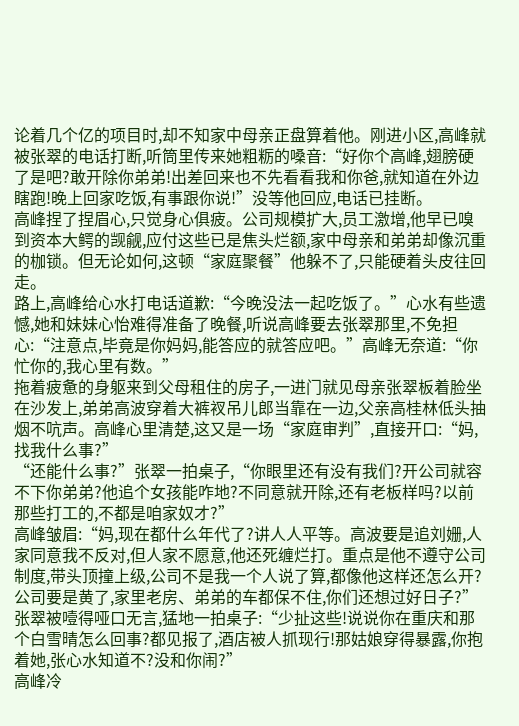论着几个亿的项目时,却不知家中母亲正盘算着他。刚进小区,高峰就被张翠的电话打断,听筒里传来她粗粝的嗓音:“好你个高峰,翅膀硬了是吧?敢开除你弟弟!出差回来也不先看看我和你爸,就知道在外边瞎跑!晚上回家吃饭,有事跟你说!”没等他回应,电话已挂断。
高峰捏了捏眉心,只觉身心俱疲。公司规模扩大,员工激增,他早已嗅到资本大鳄的觊觎,应付这些已是焦头烂额,家中母亲和弟弟却像沉重的枷锁。但无论如何,这顿“家庭聚餐”他躲不了,只能硬着头皮往回走。
路上,高峰给心水打电话道歉:“今晚没法一起吃饭了。”心水有些遗憾,她和妹妹心怡难得准备了晚餐,听说高峰要去张翠那里,不免担心:“注意点,毕竟是你妈妈,能答应的就答应吧。”高峰无奈道:“你忙你的,我心里有数。”
拖着疲惫的身躯来到父母租住的房子,一进门就见母亲张翠板着脸坐在沙发上,弟弟高波穿着大裤衩吊儿郎当靠在一边,父亲高桂林低头抽烟不吭声。高峰心里清楚,这又是一场“家庭审判”,直接开口:“妈,找我什么事?”
“还能什么事?”张翠一拍桌子,“你眼里还有没有我们?开公司就容不下你弟弟?他追个女孩能咋地?不同意就开除,还有老板样吗?以前那些打工的,不都是咱家奴才?”
高峰皱眉:“妈,现在都什么年代了?讲人人平等。高波要是追刘姗,人家同意我不反对,但人家不愿意,他还死缠烂打。重点是他不遵守公司制度,带头顶撞上级,公司不是我一个人说了算,都像他这样还怎么开?公司要是黄了,家里老房、弟弟的车都保不住,你们还想过好日子?”
张翠被噎得哑口无言,猛地一拍桌子:“少扯这些!说说你在重庆和那个白雪晴怎么回事?都见报了,酒店被人抓现行!那姑娘穿得暴露,你抱着她,张心水知道不?没和你闹?”
高峰冷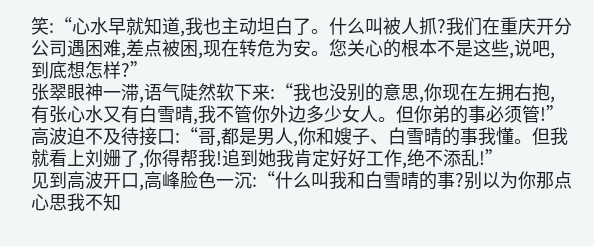笑:“心水早就知道,我也主动坦白了。什么叫被人抓?我们在重庆开分公司遇困难,差点被困,现在转危为安。您关心的根本不是这些,说吧,到底想怎样?”
张翠眼神一滞,语气陡然软下来:“我也没别的意思,你现在左拥右抱,有张心水又有白雪晴,我不管你外边多少女人。但你弟的事必须管!”
高波迫不及待接口:“哥,都是男人,你和嫂子、白雪晴的事我懂。但我就看上刘姗了,你得帮我!追到她我肯定好好工作,绝不添乱!”
见到高波开口,高峰脸色一沉:“什么叫我和白雪晴的事?别以为你那点心思我不知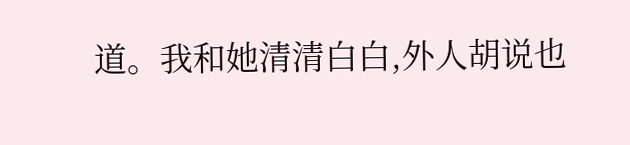道。我和她清清白白,外人胡说也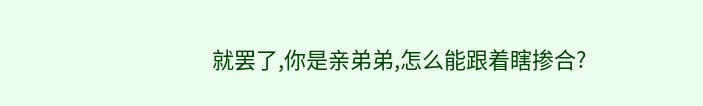就罢了,你是亲弟弟,怎么能跟着瞎掺合?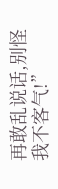再敢乱说话,别怪我不客气!”